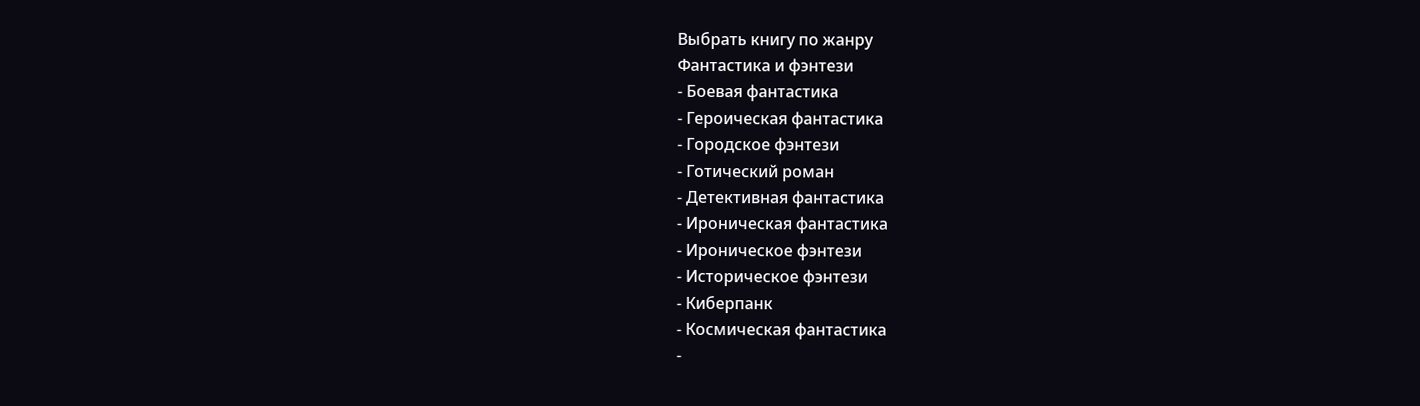Выбрать книгу по жанру
Фантастика и фэнтези
- Боевая фантастика
- Героическая фантастика
- Городское фэнтези
- Готический роман
- Детективная фантастика
- Ироническая фантастика
- Ироническое фэнтези
- Историческое фэнтези
- Киберпанк
- Космическая фантастика
-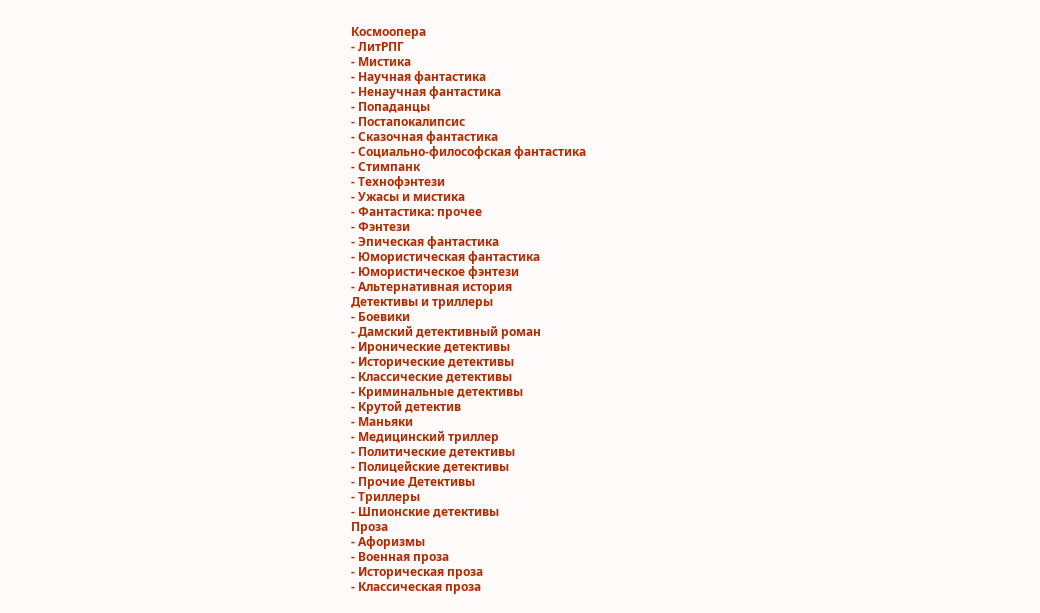Космоопера
- ЛитРПГ
- Мистика
- Научная фантастика
- Ненаучная фантастика
- Попаданцы
- Постапокалипсис
- Сказочная фантастика
- Социально-философская фантастика
- Стимпанк
- Технофэнтези
- Ужасы и мистика
- Фантастика: прочее
- Фэнтези
- Эпическая фантастика
- Юмористическая фантастика
- Юмористическое фэнтези
- Альтернативная история
Детективы и триллеры
- Боевики
- Дамский детективный роман
- Иронические детективы
- Исторические детективы
- Классические детективы
- Криминальные детективы
- Крутой детектив
- Маньяки
- Медицинский триллер
- Политические детективы
- Полицейские детективы
- Прочие Детективы
- Триллеры
- Шпионские детективы
Проза
- Афоризмы
- Военная проза
- Историческая проза
- Классическая проза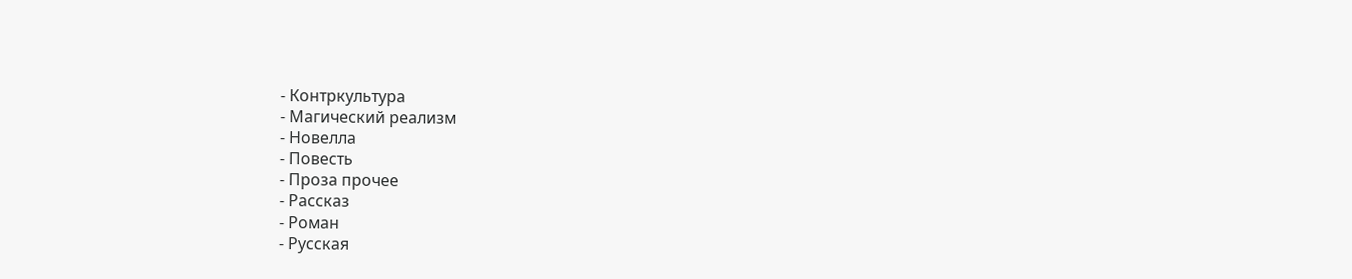- Контркультура
- Магический реализм
- Новелла
- Повесть
- Проза прочее
- Рассказ
- Роман
- Русская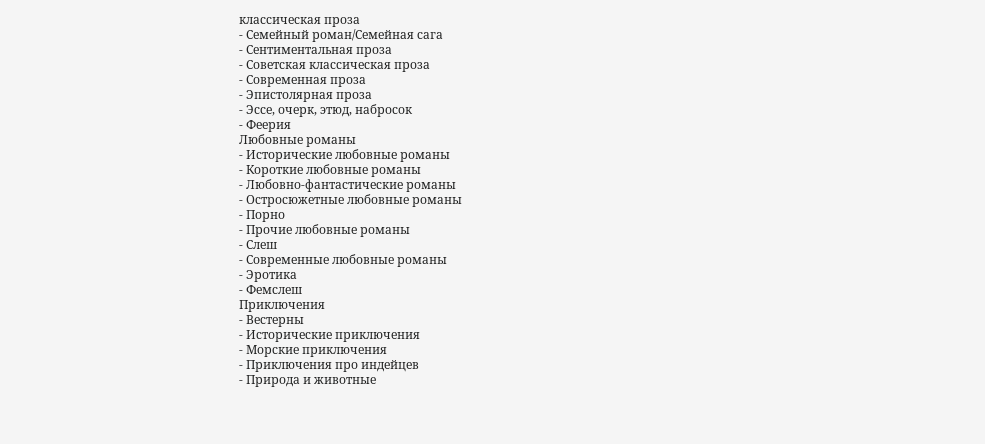классическая проза
- Семейный роман/Семейная сага
- Сентиментальная проза
- Советская классическая проза
- Современная проза
- Эпистолярная проза
- Эссе, очерк, этюд, набросок
- Феерия
Любовные романы
- Исторические любовные романы
- Короткие любовные романы
- Любовно-фантастические романы
- Остросюжетные любовные романы
- Порно
- Прочие любовные романы
- Слеш
- Современные любовные романы
- Эротика
- Фемслеш
Приключения
- Вестерны
- Исторические приключения
- Морские приключения
- Приключения про индейцев
- Природа и животные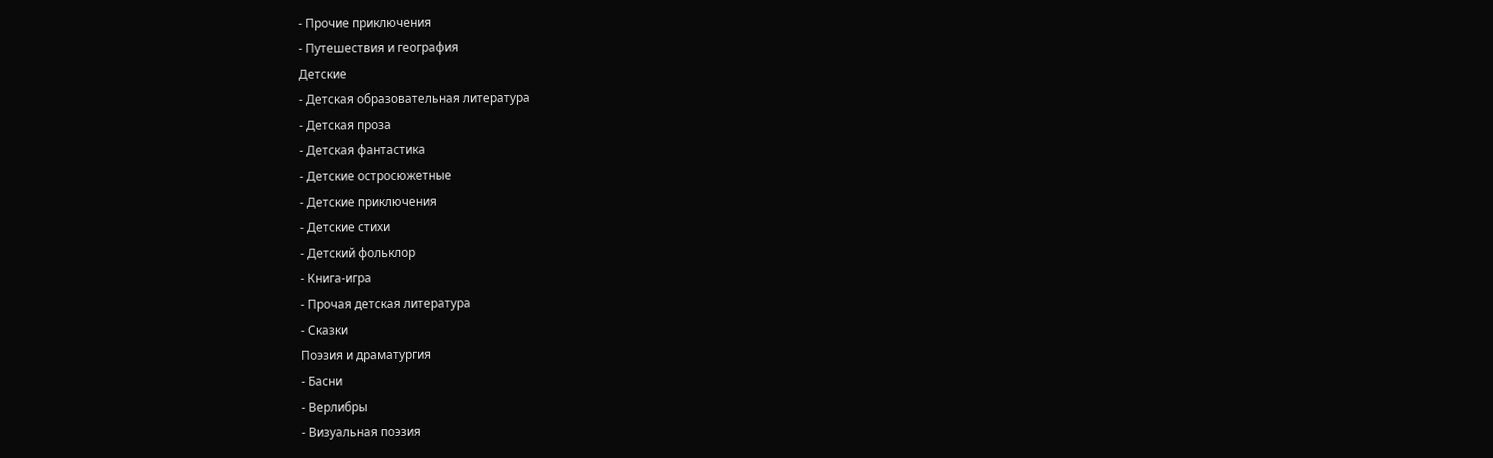- Прочие приключения
- Путешествия и география
Детские
- Детская образовательная литература
- Детская проза
- Детская фантастика
- Детские остросюжетные
- Детские приключения
- Детские стихи
- Детский фольклор
- Книга-игра
- Прочая детская литература
- Сказки
Поэзия и драматургия
- Басни
- Верлибры
- Визуальная поэзия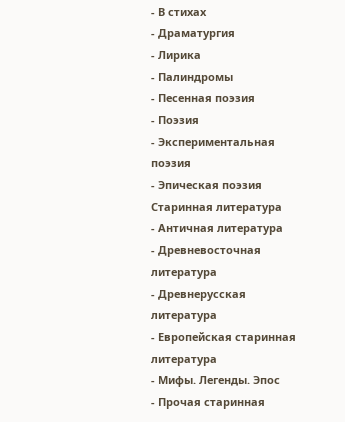- В стихах
- Драматургия
- Лирика
- Палиндромы
- Песенная поэзия
- Поэзия
- Экспериментальная поэзия
- Эпическая поэзия
Старинная литература
- Античная литература
- Древневосточная литература
- Древнерусская литература
- Европейская старинная литература
- Мифы. Легенды. Эпос
- Прочая старинная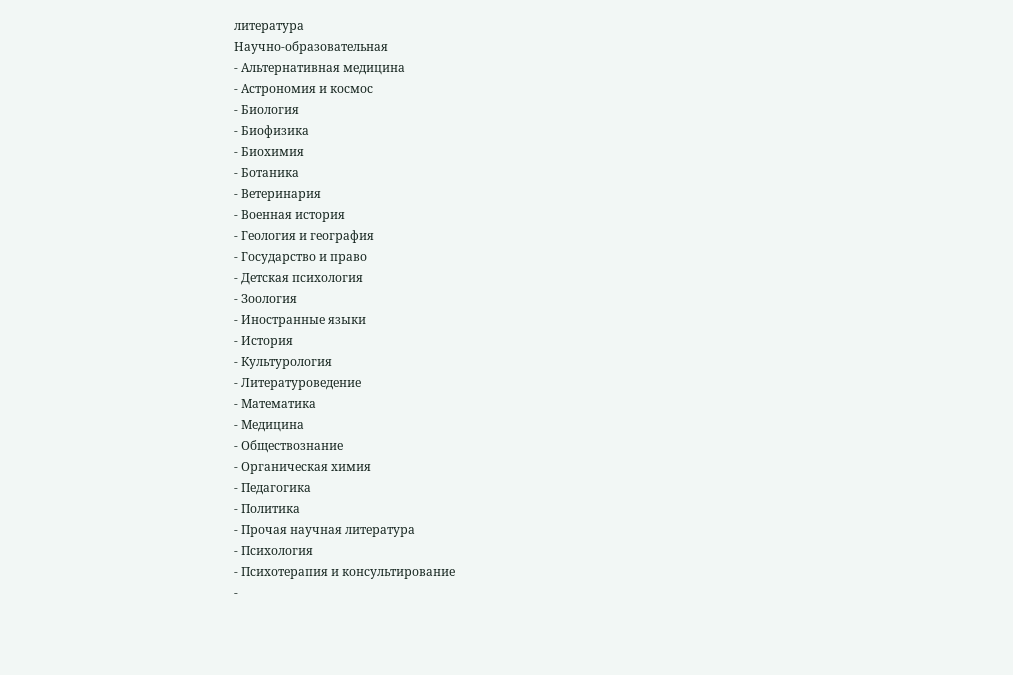литература
Научно-образовательная
- Альтернативная медицина
- Астрономия и космос
- Биология
- Биофизика
- Биохимия
- Ботаника
- Ветеринария
- Военная история
- Геология и география
- Государство и право
- Детская психология
- Зоология
- Иностранные языки
- История
- Культурология
- Литературоведение
- Математика
- Медицина
- Обществознание
- Органическая химия
- Педагогика
- Политика
- Прочая научная литература
- Психология
- Психотерапия и консультирование
-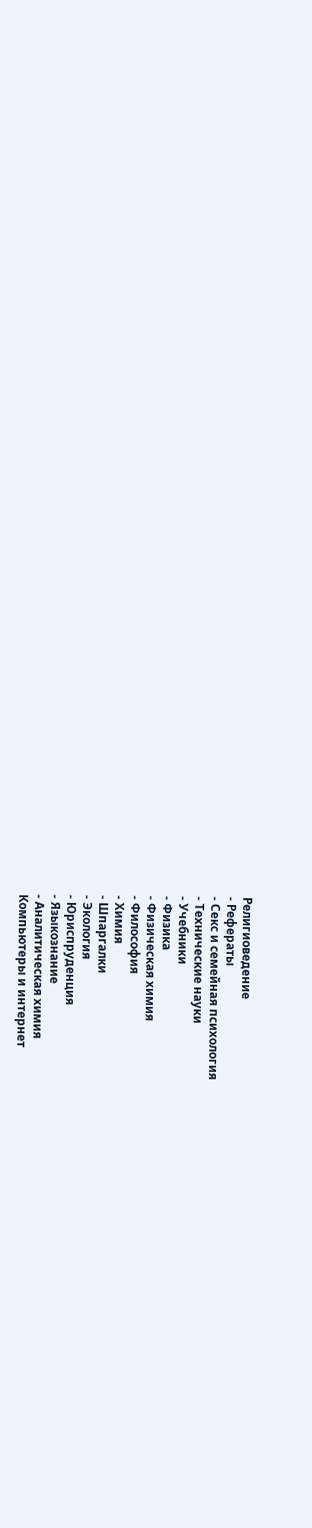Религиоведение
- Рефераты
- Секс и семейная психология
- Технические науки
- Учебники
- Физика
- Физическая химия
- Философия
- Химия
- Шпаргалки
- Экология
- Юриспруденция
- Языкознание
- Аналитическая химия
Компьютеры и интернет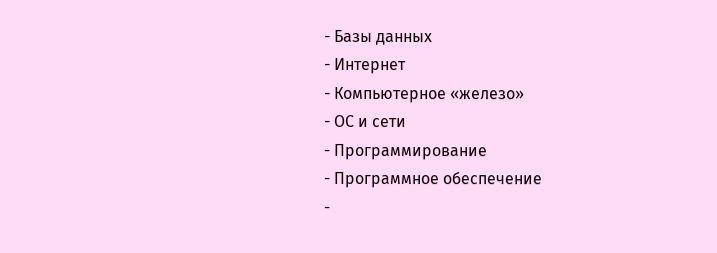- Базы данных
- Интернет
- Компьютерное «железо»
- ОС и сети
- Программирование
- Программное обеспечение
-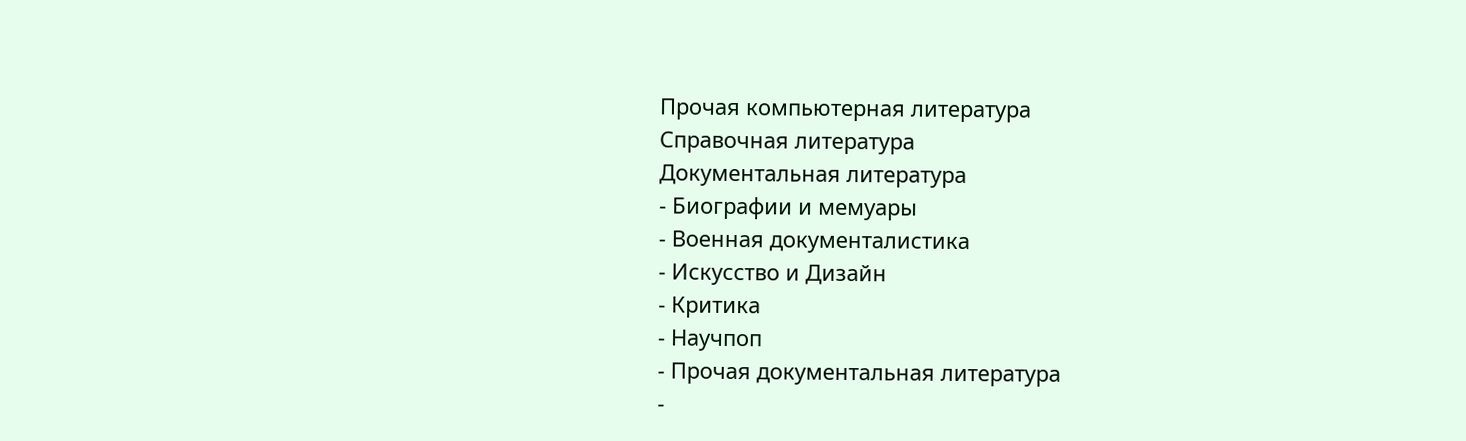Прочая компьютерная литература
Справочная литература
Документальная литература
- Биографии и мемуары
- Военная документалистика
- Искусство и Дизайн
- Критика
- Научпоп
- Прочая документальная литература
-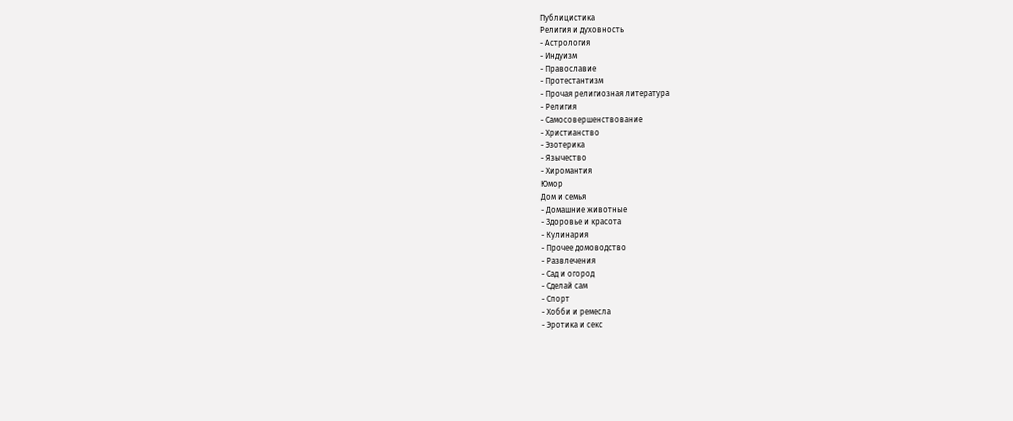Публицистика
Религия и духовность
- Астрология
- Индуизм
- Православие
- Протестантизм
- Прочая религиозная литература
- Религия
- Самосовершенствование
- Христианство
- Эзотерика
- Язычество
- Хиромантия
Юмор
Дом и семья
- Домашние животные
- Здоровье и красота
- Кулинария
- Прочее домоводство
- Развлечения
- Сад и огород
- Сделай сам
- Спорт
- Хобби и ремесла
- Эротика и секс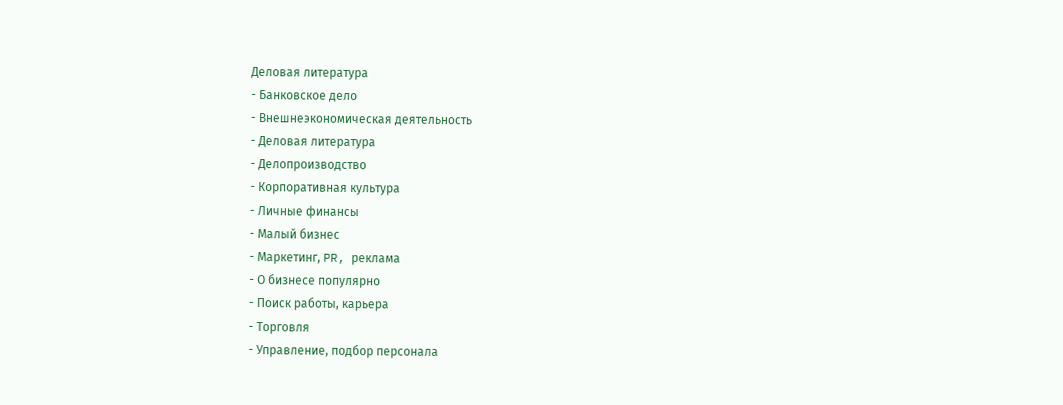Деловая литература
- Банковское дело
- Внешнеэкономическая деятельность
- Деловая литература
- Делопроизводство
- Корпоративная культура
- Личные финансы
- Малый бизнес
- Маркетинг, PR, реклама
- О бизнесе популярно
- Поиск работы, карьера
- Торговля
- Управление, подбор персонала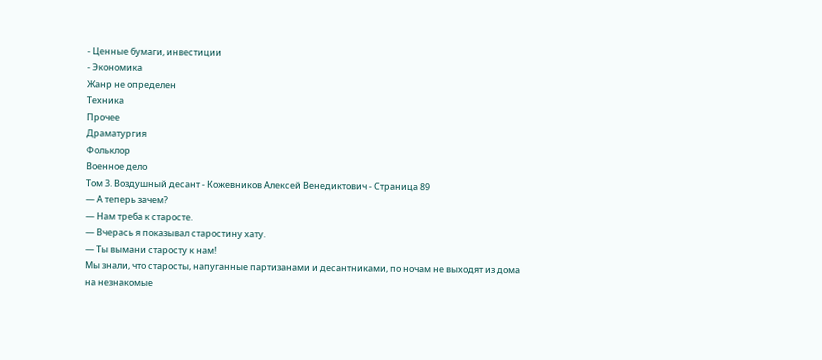- Ценные бумаги, инвестиции
- Экономика
Жанр не определен
Техника
Прочее
Драматургия
Фольклор
Военное дело
Том 3. Воздушный десант - Кожевников Алексей Венедиктович - Страница 89
— А теперь зачем?
— Нам треба к старосте.
— Вчерась я показывал старостину хату.
— Ты вымани старосту к нам!
Мы знали, что старосты, напуганные партизанами и десантниками, по ночам не выходят из дома на незнакомые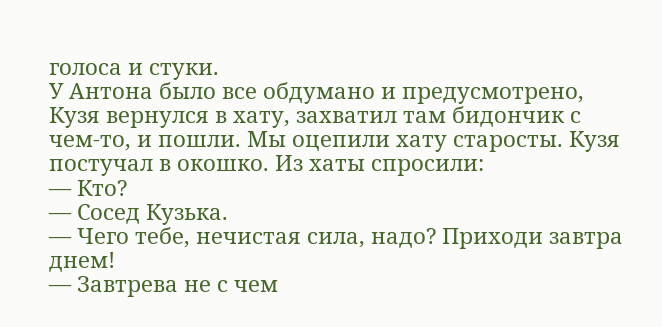голоса и стуки.
У Антона было все обдумано и предусмотрено, Кузя вернулся в хату, захватил там бидончик с чем-то, и пошли. Мы оцепили хату старосты. Кузя постучал в окошко. Из хаты спросили:
— Кто?
— Сосед Кузька.
— Чего тебе, нечистая сила, надо? Приходи завтра днем!
— Завтрева не с чем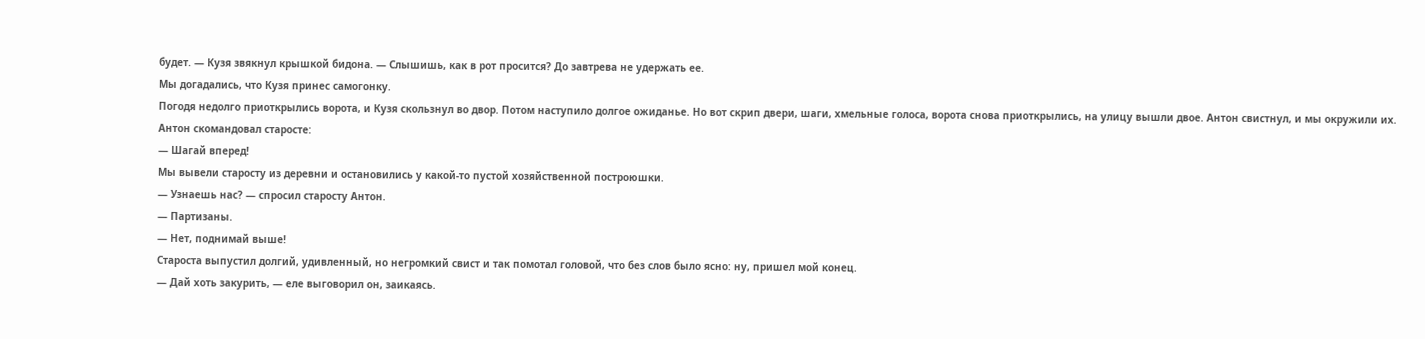будет. — Кузя звякнул крышкой бидона. — Слышишь, как в рот просится? До завтрева не удержать ее.
Мы догадались, что Кузя принес самогонку.
Погодя недолго приоткрылись ворота, и Кузя скользнул во двор. Потом наступило долгое ожиданье. Но вот скрип двери, шаги, хмельные голоса, ворота снова приоткрылись, на улицу вышли двое. Антон свистнул, и мы окружили их.
Антон скомандовал старосте:
— Шагай вперед!
Мы вывели старосту из деревни и остановились у какой-то пустой хозяйственной построюшки.
— Узнаешь нас? — спросил старосту Антон.
— Партизаны.
— Нет, поднимай выше!
Староста выпустил долгий, удивленный, но негромкий свист и так помотал головой, что без слов было ясно: ну, пришел мой конец.
— Дай хоть закурить, — еле выговорил он, заикаясь.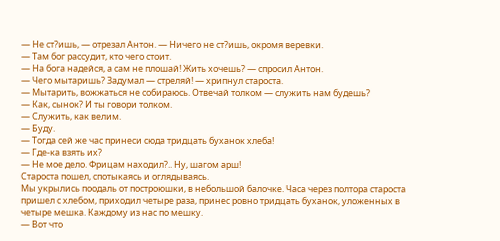— Не ст?ишь, — отрезал Антон. — Ничего не ст?ишь, окромя веревки.
— Там бог рассудит, кто чего стоит.
— На бога надейся, а сам не плошай! Жить хочешь? — спросил Антон.
— Чего мытаришь? Задумал — стреляй! — хрипнул староста.
— Мытарить, вожжаться не собираюсь. Отвечай толком — служить нам будешь?
— Как, сынок? И ты говори толком.
— Служить, как велим.
— Буду.
— Тогда сей же час принеси сюда тридцать буханок хлеба!
— Где-ка взять их?
— Не мое дело. Фрицам находил?.. Ну, шагом арш!
Староста пошел, спотыкаясь и оглядываясь.
Мы укрылись поодаль от построюшки, в небольшой балочке. Часа через полтора староста пришел с хлебом, приходил четыре раза, принес ровно тридцать буханок, уложенных в четыре мешка. Каждому из нас по мешку.
— Вот что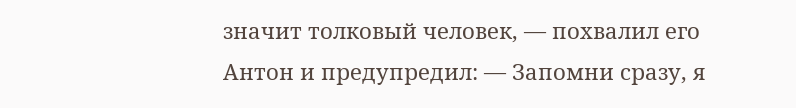значит толковый человек, — похвалил его Антон и предупредил: — Запомни сразу, я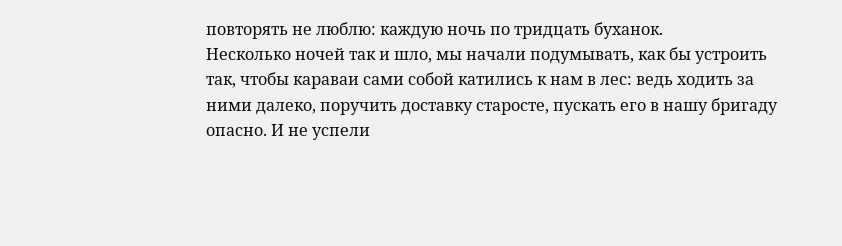повторять не люблю: каждую ночь по тридцать буханок.
Несколько ночей так и шло, мы начали подумывать, как бы устроить так, чтобы караваи сами собой катились к нам в лес: ведь ходить за ними далеко, поручить доставку старосте, пускать его в нашу бригаду опасно. И не успели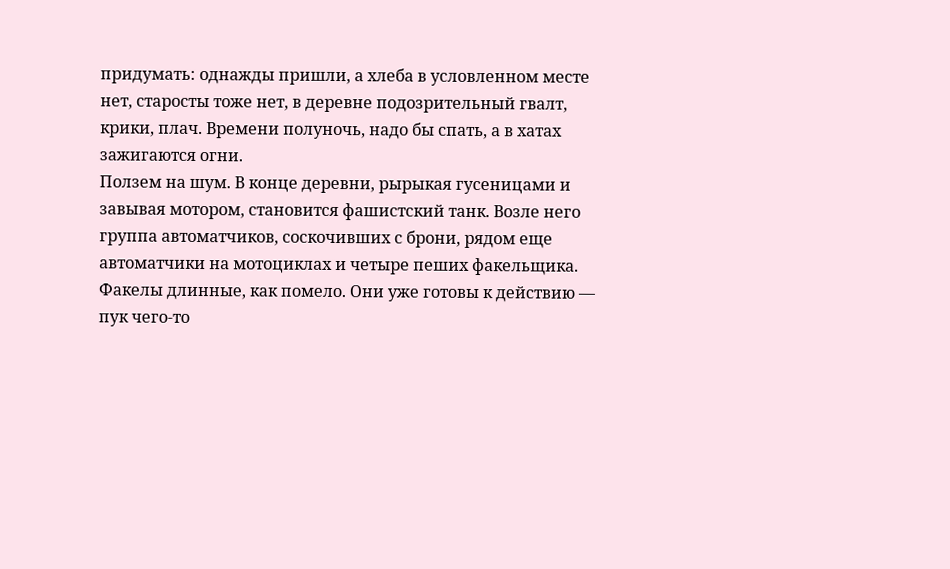придумать: однажды пришли, а хлеба в условленном месте нет, старосты тоже нет, в деревне подозрительный гвалт, крики, плач. Времени полуночь, надо бы спать, а в хатах зажигаются огни.
Ползем на шум. В конце деревни, рырыкая гусеницами и завывая мотором, становится фашистский танк. Возле него группа автоматчиков, соскочивших с брони, рядом еще автоматчики на мотоциклах и четыре пеших факельщика. Факелы длинные, как помело. Они уже готовы к действию — пук чего-то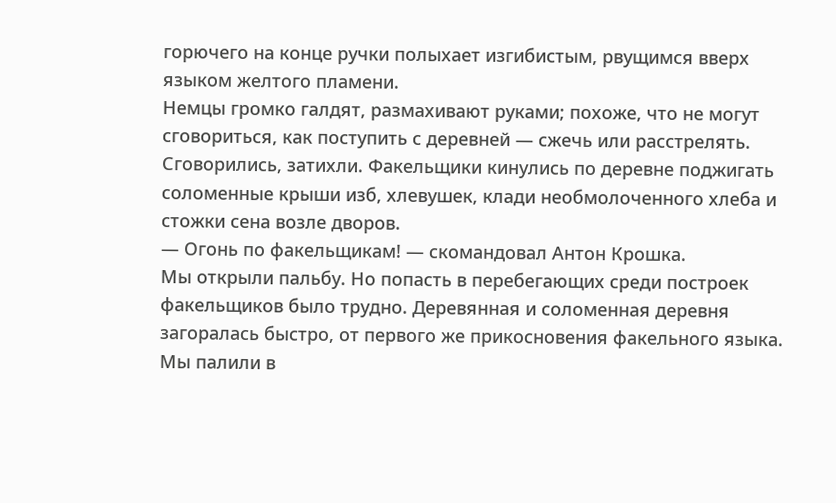горючего на конце ручки полыхает изгибистым, рвущимся вверх языком желтого пламени.
Немцы громко галдят, размахивают руками; похоже, что не могут сговориться, как поступить с деревней — сжечь или расстрелять.
Сговорились, затихли. Факельщики кинулись по деревне поджигать соломенные крыши изб, хлевушек, клади необмолоченного хлеба и стожки сена возле дворов.
— Огонь по факельщикам! — скомандовал Антон Крошка.
Мы открыли пальбу. Но попасть в перебегающих среди построек факельщиков было трудно. Деревянная и соломенная деревня загоралась быстро, от первого же прикосновения факельного языка.
Мы палили в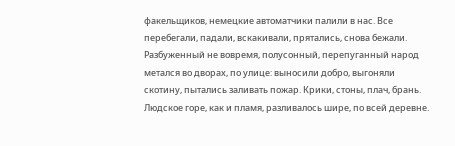факельщиков, немецкие автоматчики палили в нас. Все перебегали, падали, вскакивали, прятались, снова бежали. Разбуженный не вовремя, полусонный, перепуганный народ метался во дворах, по улице: выносили добро, выгоняли скотину, пытались заливать пожар. Крики, стоны, плач, брань. Людское горе, как и пламя, разливалось шире, по всей деревне.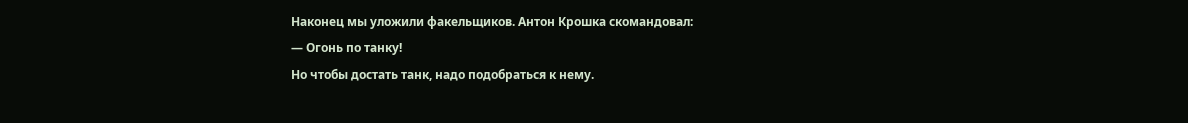Наконец мы уложили факельщиков. Антон Крошка скомандовал:
— Огонь по танку!
Но чтобы достать танк, надо подобраться к нему.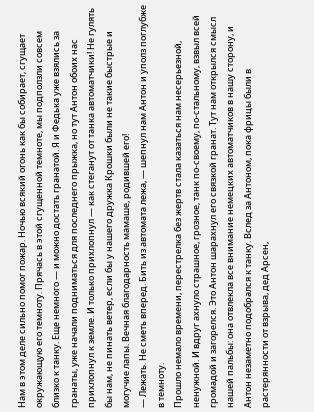Нам в этом деле сильно помог пожар. Ночью всякий огонь как бы собирает, сгущает окружающую его темноту. Прячась в этой сгущенной темноте, мы подползли совсем близко к танку. Еще немного — и можно достать гранатой. Я и Федька уже взялись за гранаты, уже начали подниматься для последнего прыжка, но тут Антон обоих нас прихлопнул к земле. И только прихлопнул — как стеганут от танка автоматчики! Не гулять бы нам, не пинать ветер, если бы у нашего дружка Крошки были не такие быстрые и могучие лапы. Вечная благодарность мамаше, родившей его!
— Лежать. Не сметь вперед. Бить из автомата лежа, — шепнул нам Антон и уполз поглубже в темноту.
Прошло немало времени, перестрелка без жертв стала казаться нам несерьезной, ненужной. И вдруг ахнуло страшное, грозное, танк по-своему, по-стальному, взвыл всей громадой и загорелся. Это Антон шарахнул его связкой гранат. Тут нам открылся смысл нашей пальбы: она отвлекла все внимание немецких автоматчиков в нашу сторону, и Антон незаметно подобрался к танку. Вслед за Антоном, пока фрицы были в растерянности от взрыва, дед Арсен,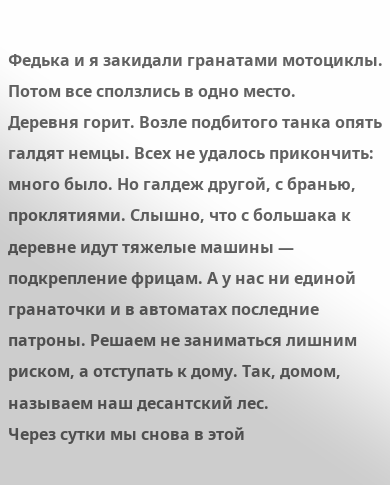Федька и я закидали гранатами мотоциклы. Потом все сползлись в одно место.
Деревня горит. Возле подбитого танка опять галдят немцы. Всех не удалось прикончить: много было. Но галдеж другой, с бранью, проклятиями. Слышно, что с большака к деревне идут тяжелые машины — подкрепление фрицам. А у нас ни единой гранаточки и в автоматах последние патроны. Решаем не заниматься лишним риском, а отступать к дому. Так, домом, называем наш десантский лес.
Через сутки мы снова в этой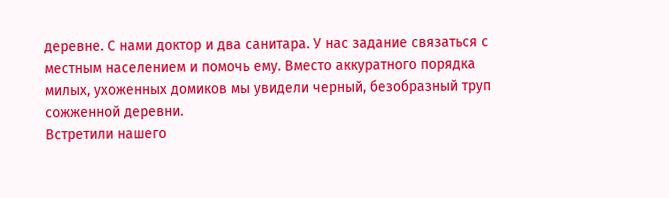деревне. С нами доктор и два санитара. У нас задание связаться с местным населением и помочь ему. Вместо аккуратного порядка милых, ухоженных домиков мы увидели черный, безобразный труп сожженной деревни.
Встретили нашего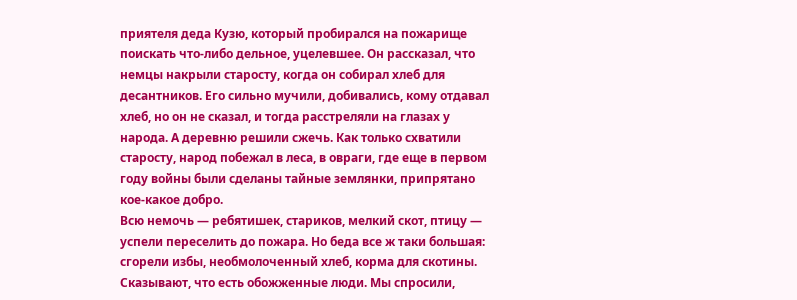приятеля деда Кузю, который пробирался на пожарище поискать что-либо дельное, уцелевшее. Он рассказал, что немцы накрыли старосту, когда он собирал хлеб для десантников. Его сильно мучили, добивались, кому отдавал хлеб, но он не сказал, и тогда расстреляли на глазах у народа. А деревню решили сжечь. Как только схватили старосту, народ побежал в леса, в овраги, где еще в первом году войны были сделаны тайные землянки, припрятано кое-какое добро.
Всю немочь — ребятишек, стариков, мелкий скот, птицу — успели переселить до пожара. Но беда все ж таки большая: сгорели избы, необмолоченный хлеб, корма для скотины. Сказывают, что есть обожженные люди. Мы спросили,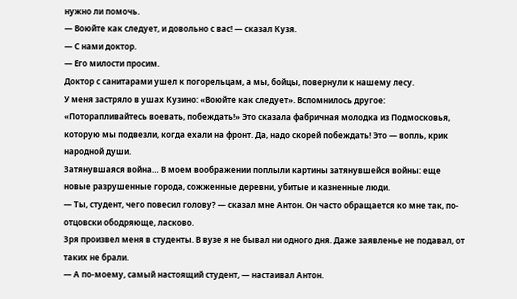нужно ли помочь.
— Воюйте как следует, и довольно с вас! — сказал Кузя.
— С нами доктор.
— Его милости просим.
Доктор с санитарами ушел к погорельцам, а мы, бойцы, повернули к нашему лесу.
У меня застряло в ушах Кузино: «Воюйте как следует». Вспомнилось другое: «Поторапливайтесь воевать, побеждать!» Это сказала фабричная молодка из Подмосковья, которую мы подвезли, когда ехали на фронт. Да, надо скорей побеждать! Это — вопль, крик народной души.
Затянувшаяся война… В моем воображении поплыли картины затянувшейся войны: еще новые разрушенные города, сожженные деревни, убитые и казненные люди.
— Ты, студент, чего повесил голову? — сказал мне Антон. Он часто обращается ко мне так, по-отцовски ободряюще, ласково.
Зря произвел меня в студенты. В вузе я не бывал ни одного дня. Даже заявленье не подавал, от таких не брали.
— А по-моему, самый настоящий студент, — настаивал Антон.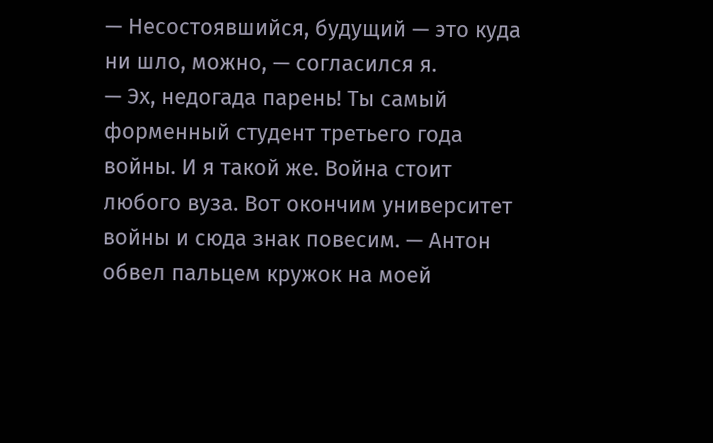— Несостоявшийся, будущий — это куда ни шло, можно, — согласился я.
— Эх, недогада парень! Ты самый форменный студент третьего года войны. И я такой же. Война стоит любого вуза. Вот окончим университет войны и сюда знак повесим. — Антон обвел пальцем кружок на моей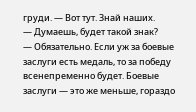груди. — Вот тут. Знай наших.
— Думаешь, будет такой знак?
— Обязательно. Если уж за боевые заслуги есть медаль, то за победу всенепременно будет. Боевые заслуги — это же меньше, гораздо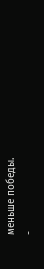меньше победы.
-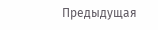Предыдущая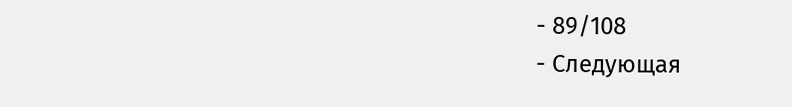- 89/108
- Следующая